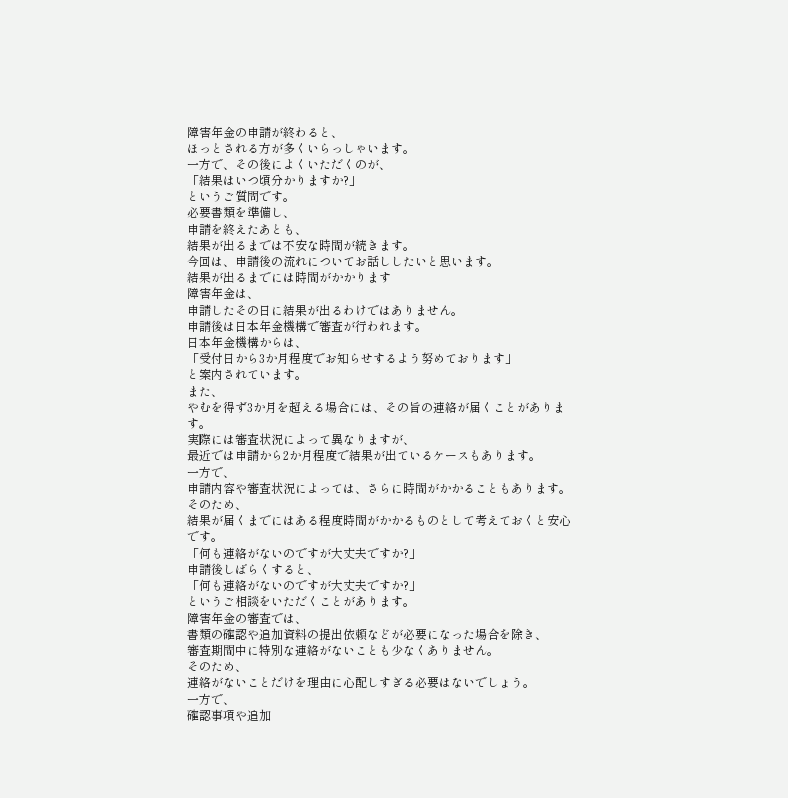障害年金の申請が終わると、
ほっとされる方が多くいらっしゃいます。
一方で、その後によくいただくのが、
「結果はいつ頃分かりますか?」
というご質問です。
必要書類を準備し、
申請を終えたあとも、
結果が出るまでは不安な時間が続きます。
今回は、申請後の流れについてお話ししたいと思います。
結果が出るまでには時間がかかります
障害年金は、
申請したその日に結果が出るわけではありません。
申請後は日本年金機構で審査が行われます。
日本年金機構からは、
「受付日から3か月程度でお知らせするよう努めております」
と案内されています。
また、
やむを得ず3か月を超える場合には、その旨の連絡が届くことがあります。
実際には審査状況によって異なりますが、
最近では申請から2か月程度で結果が出ているケースもあります。
一方で、
申請内容や審査状況によっては、さらに時間がかかることもあります。
そのため、
結果が届くまでにはある程度時間がかかるものとして考えておくと安心です。
「何も連絡がないのですが大丈夫ですか?」
申請後しばらくすると、
「何も連絡がないのですが大丈夫ですか?」
というご相談をいただくことがあります。
障害年金の審査では、
書類の確認や追加資料の提出依頼などが必要になった場合を除き、
審査期間中に特別な連絡がないことも少なくありません。
そのため、
連絡がないことだけを理由に心配しすぎる必要はないでしょう。
一方で、
確認事項や追加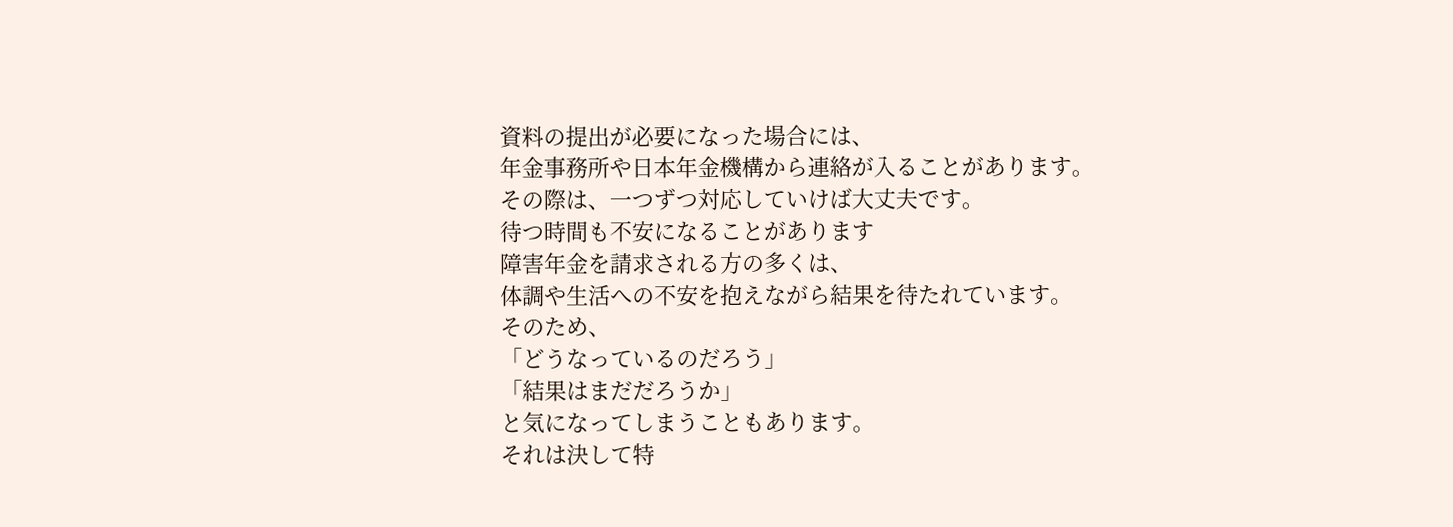資料の提出が必要になった場合には、
年金事務所や日本年金機構から連絡が入ることがあります。
その際は、一つずつ対応していけば大丈夫です。
待つ時間も不安になることがあります
障害年金を請求される方の多くは、
体調や生活への不安を抱えながら結果を待たれています。
そのため、
「どうなっているのだろう」
「結果はまだだろうか」
と気になってしまうこともあります。
それは決して特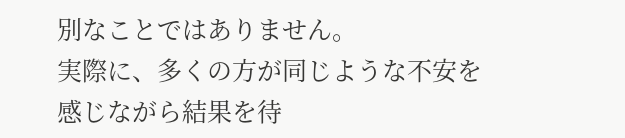別なことではありません。
実際に、多くの方が同じような不安を感じながら結果を待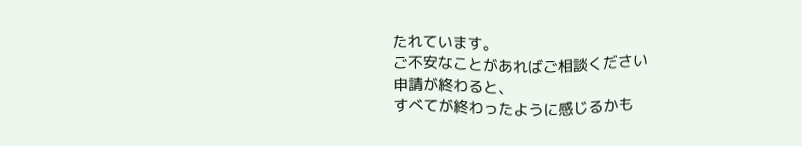たれています。
ご不安なことがあればご相談ください
申請が終わると、
すべてが終わったように感じるかも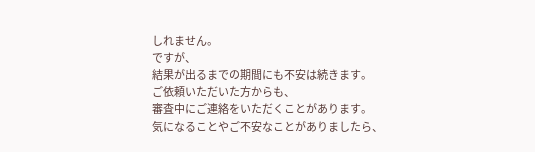しれません。
ですが、
結果が出るまでの期間にも不安は続きます。
ご依頼いただいた方からも、
審査中にご連絡をいただくことがあります。
気になることやご不安なことがありましたら、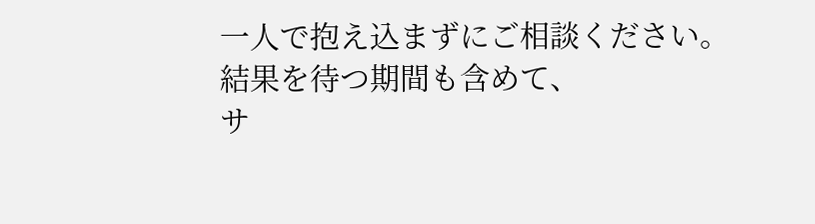一人で抱え込まずにご相談ください。
結果を待つ期間も含めて、
サ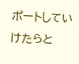ポートしていけたらと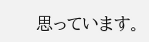思っています。